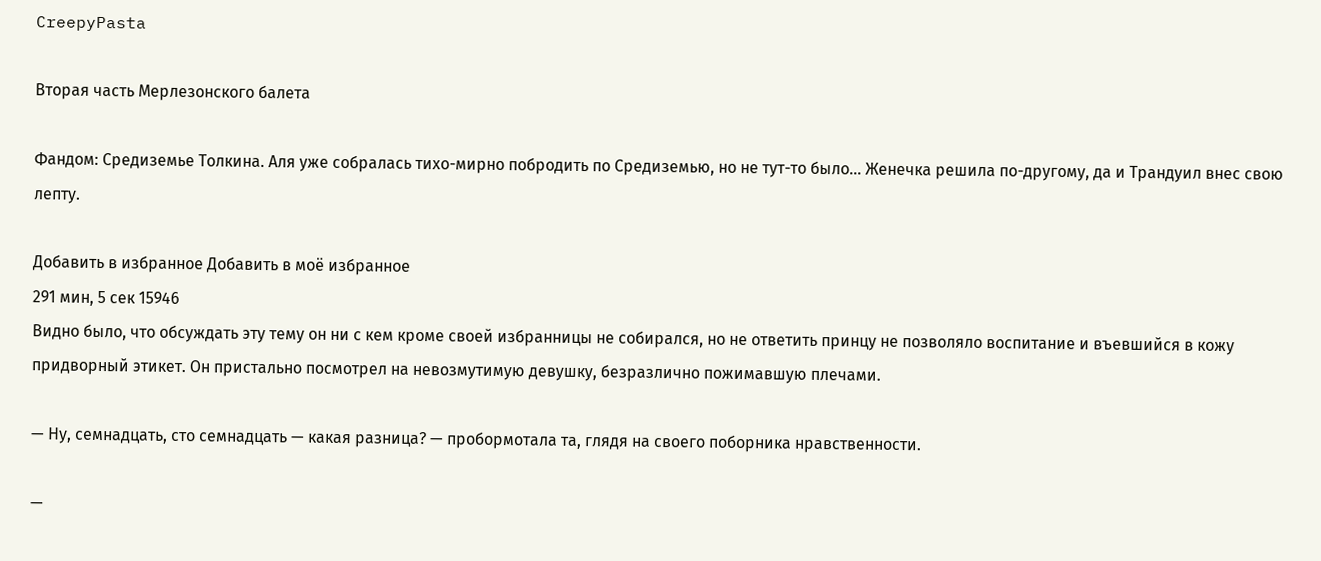CreepyPasta

Вторая часть Мерлезонского балета

Фандом: Средиземье Толкина. Аля уже собралась тихо-мирно побродить по Средиземью, но не тут-то было… Женечка решила по-другому, да и Трандуил внес свою лепту.

Добавить в избранное Добавить в моё избранное
291 мин, 5 сек 15946
Видно было, что обсуждать эту тему он ни с кем кроме своей избранницы не собирался, но не ответить принцу не позволяло воспитание и въевшийся в кожу придворный этикет. Он пристально посмотрел на невозмутимую девушку, безразлично пожимавшую плечами.

— Ну, семнадцать, сто семнадцать — какая разница? — пробормотала та, глядя на своего поборника нравственности.

—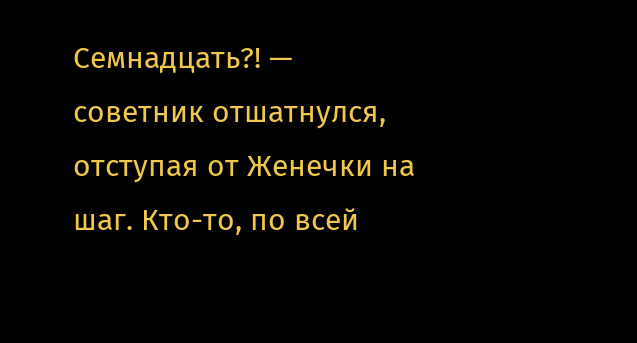Семнадцать?! — советник отшатнулся, отступая от Женечки на шаг. Кто-то, по всей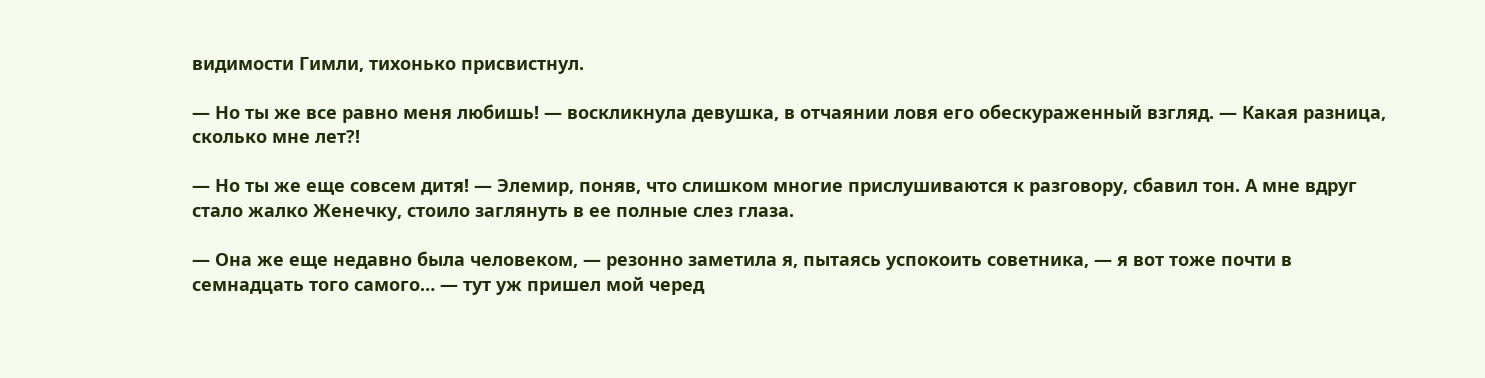видимости Гимли, тихонько присвистнул.

— Но ты же все равно меня любишь! — воскликнула девушка, в отчаянии ловя его обескураженный взгляд. — Какая разница, сколько мне лет?!

— Но ты же еще совсем дитя! — Элемир, поняв, что слишком многие прислушиваются к разговору, сбавил тон. А мне вдруг стало жалко Женечку, стоило заглянуть в ее полные слез глаза.

— Она же еще недавно была человеком, — резонно заметила я, пытаясь успокоить советника, — я вот тоже почти в семнадцать того самого… — тут уж пришел мой черед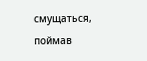смущаться, поймав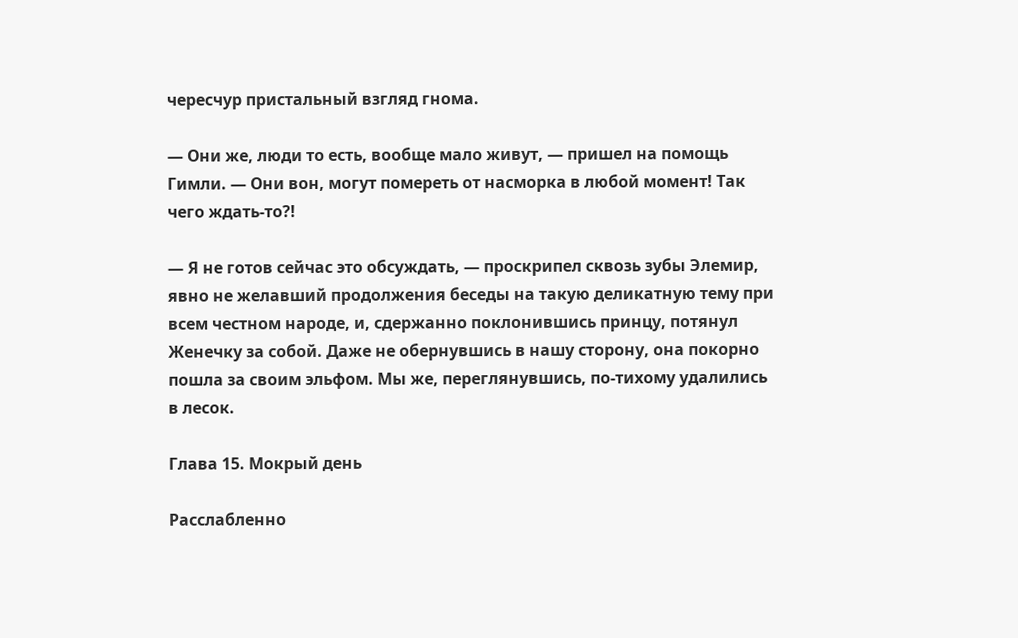чересчур пристальный взгляд гнома.

— Они же, люди то есть, вообще мало живут, — пришел на помощь Гимли. — Они вон, могут помереть от насморка в любой момент! Так чего ждать-то?!

— Я не готов сейчас это обсуждать, — проскрипел сквозь зубы Элемир, явно не желавший продолжения беседы на такую деликатную тему при всем честном народе, и, сдержанно поклонившись принцу, потянул Женечку за собой. Даже не обернувшись в нашу сторону, она покорно пошла за своим эльфом. Мы же, переглянувшись, по-тихому удалились в лесок.

Глава 15. Мокрый день

Расслабленно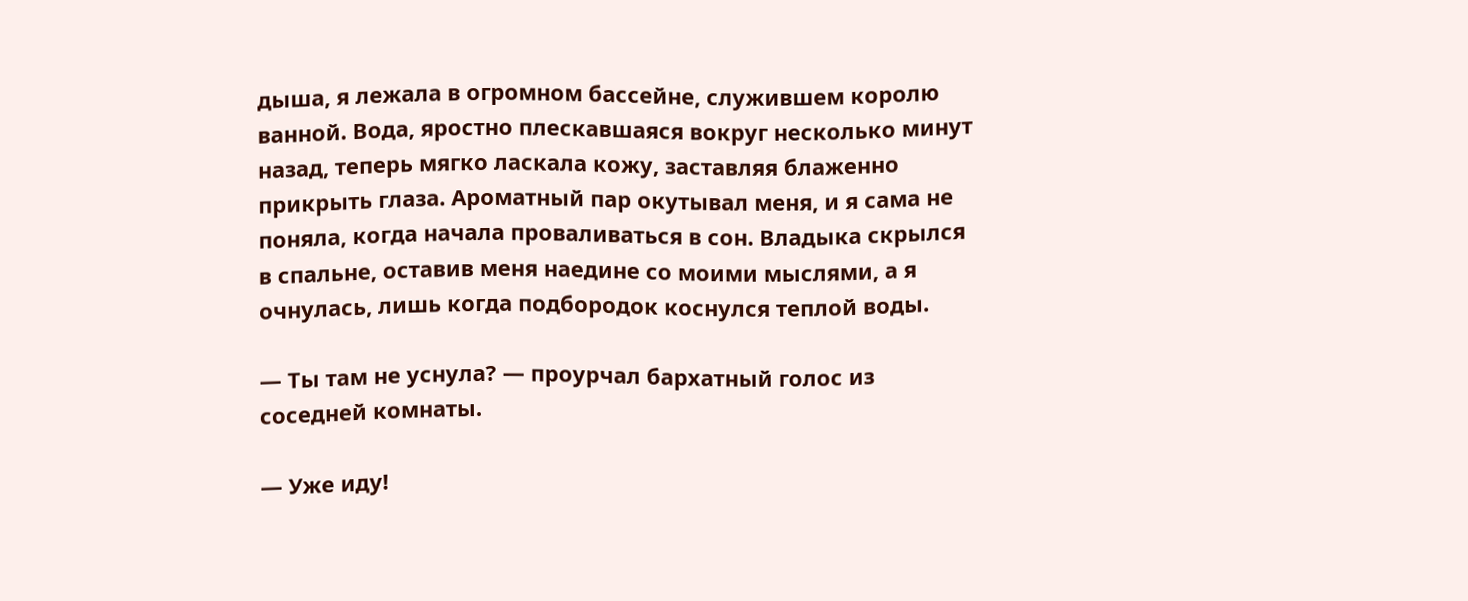дыша, я лежала в огромном бассейне, служившем королю ванной. Вода, яростно плескавшаяся вокруг несколько минут назад, теперь мягко ласкала кожу, заставляя блаженно прикрыть глаза. Ароматный пар окутывал меня, и я сама не поняла, когда начала проваливаться в сон. Владыка скрылся в спальне, оставив меня наедине со моими мыслями, а я очнулась, лишь когда подбородок коснулся теплой воды.

— Ты там не уснула? — проурчал бархатный голос из соседней комнаты.

— Уже иду!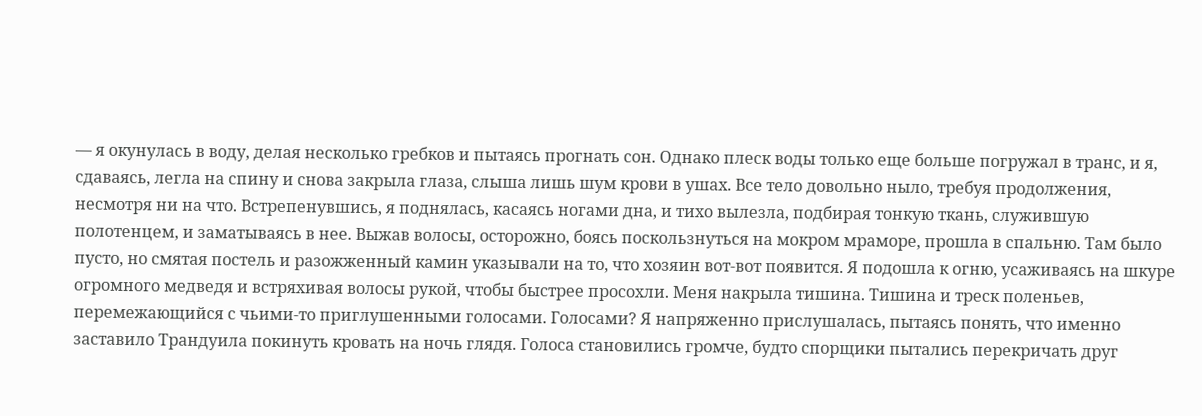— я окунулась в воду, делая несколько гребков и пытаясь прогнать сон. Однако плеск воды только еще больше погружал в транс, и я, сдаваясь, легла на спину и снова закрыла глаза, слыша лишь шум крови в ушах. Все тело довольно ныло, требуя продолжения, несмотря ни на что. Встрепенувшись, я поднялась, касаясь ногами дна, и тихо вылезла, подбирая тонкую ткань, служившую полотенцем, и заматываясь в нее. Выжав волосы, осторожно, боясь поскользнуться на мокром мраморе, прошла в спальню. Там было пусто, но смятая постель и разожженный камин указывали на то, что хозяин вот-вот появится. Я подошла к огню, усаживаясь на шкуре огромного медведя и встряхивая волосы рукой, чтобы быстрее просохли. Меня накрыла тишина. Тишина и треск поленьев, перемежающийся с чьими-то приглушенными голосами. Голосами? Я напряженно прислушалась, пытаясь понять, что именно заставило Трандуила покинуть кровать на ночь глядя. Голоса становились громче, будто спорщики пытались перекричать друг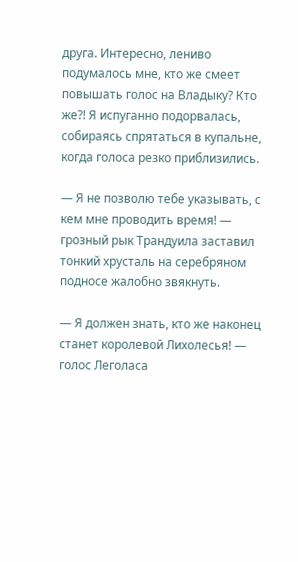друга. Интересно, лениво подумалось мне, кто же смеет повышать голос на Владыку? Кто же?! Я испуганно подорвалась, собираясь спрятаться в купальне, когда голоса резко приблизились.

— Я не позволю тебе указывать, с кем мне проводить время! — грозный рык Трандуила заставил тонкий хрусталь на серебряном подносе жалобно звякнуть.

— Я должен знать, кто же наконец станет королевой Лихолесья! — голос Леголаса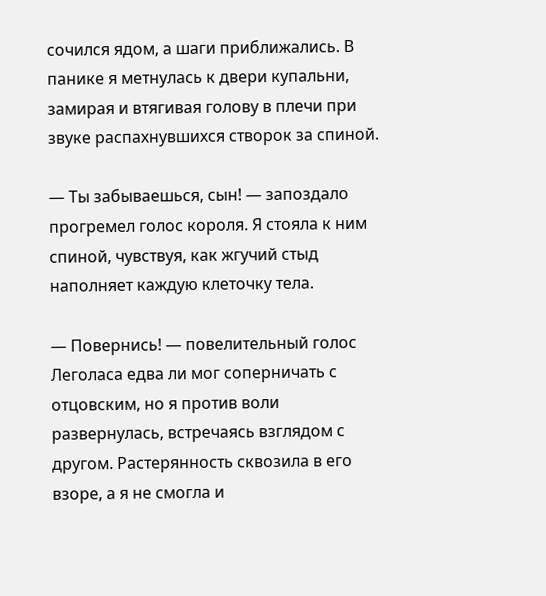сочился ядом, а шаги приближались. В панике я метнулась к двери купальни, замирая и втягивая голову в плечи при звуке распахнувшихся створок за спиной.

— Ты забываешься, сын! — запоздало прогремел голос короля. Я стояла к ним спиной, чувствуя, как жгучий стыд наполняет каждую клеточку тела.

— Повернись! — повелительный голос Леголаса едва ли мог соперничать с отцовским, но я против воли развернулась, встречаясь взглядом с другом. Растерянность сквозила в его взоре, а я не смогла и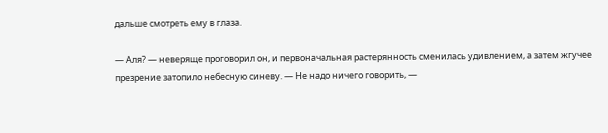дальше смотреть ему в глаза.

— Аля? — неверяще проговорил он, и первоначальная растерянность сменилась удивлением, а затем жгучее презрение затопило небесную синеву. — Не надо ничего говорить, —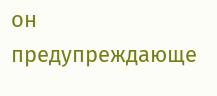он предупреждающе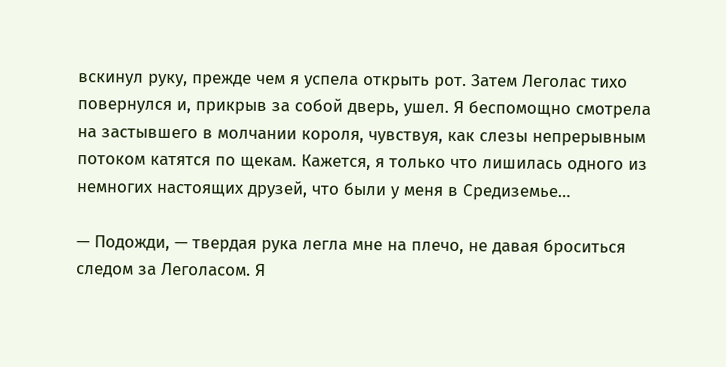вскинул руку, прежде чем я успела открыть рот. Затем Леголас тихо повернулся и, прикрыв за собой дверь, ушел. Я беспомощно смотрела на застывшего в молчании короля, чувствуя, как слезы непрерывным потоком катятся по щекам. Кажется, я только что лишилась одного из немногих настоящих друзей, что были у меня в Средиземье…

— Подожди, — твердая рука легла мне на плечо, не давая броситься следом за Леголасом. Я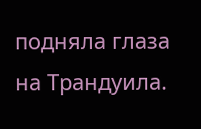подняла глаза на Трандуила.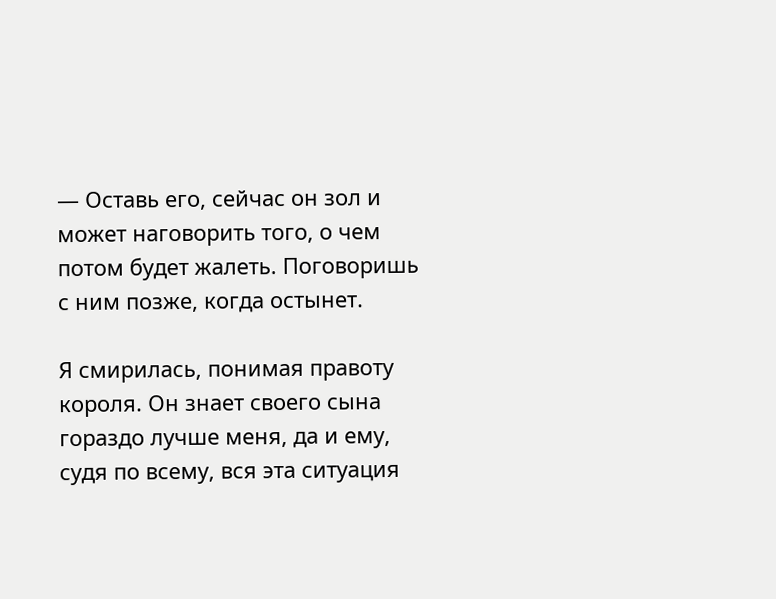— Оставь его, сейчас он зол и может наговорить того, о чем потом будет жалеть. Поговоришь с ним позже, когда остынет.

Я смирилась, понимая правоту короля. Он знает своего сына гораздо лучше меня, да и ему, судя по всему, вся эта ситуация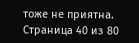тоже не приятна.
Страница 40 из 80